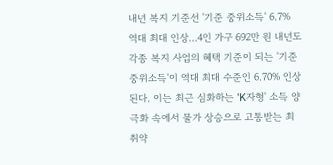내년 복지 기준선 '기준 중위소득' 6.7% 역대 최대 인상…4인 가구 692만 원 내년도 각종 복지 사업의 혜택 기준이 되는 '기준 중위소득'이 역대 최대 수준인 6.70% 인상된다. 이는 최근 심화하는 'K자형' 소득 양극화 속에서 물가 상승으로 고통받는 최취약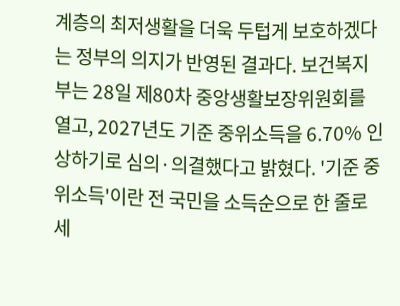계층의 최저생활을 더욱 두텁게 보호하겠다는 정부의 의지가 반영된 결과다. 보건복지부는 28일 제80차 중앙생활보장위원회를 열고, 2027년도 기준 중위소득을 6.70% 인상하기로 심의·의결했다고 밝혔다. '기준 중위소득'이란 전 국민을 소득순으로 한 줄로 세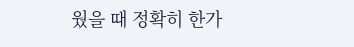웠을 때 정확히 한가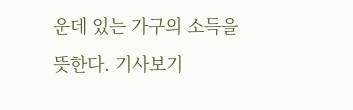운데 있는 가구의 소득을 뜻한다. 기사보기